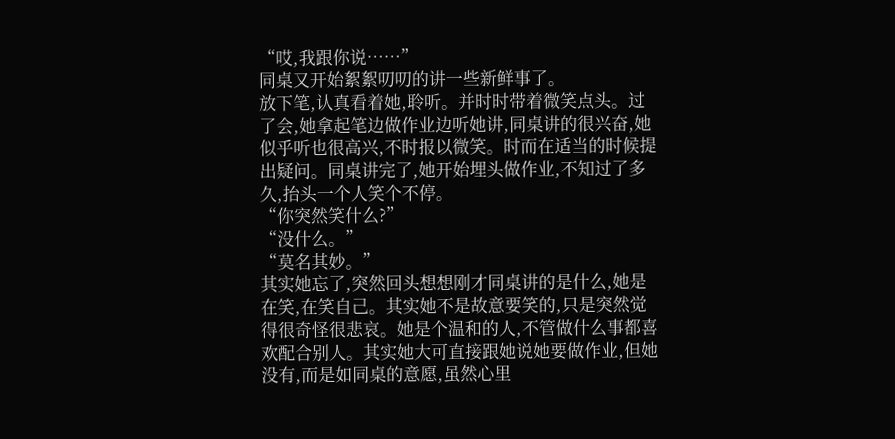“哎,我跟你说……”
同桌又开始絮絮叨叨的讲一些新鲜事了。
放下笔,认真看着她,聆听。并时时带着微笑点头。过了会,她拿起笔边做作业边听她讲,同桌讲的很兴奋,她似乎听也很高兴,不时报以微笑。时而在适当的时候提出疑问。同桌讲完了,她开始埋头做作业,不知过了多久,抬头一个人笑个不停。
“你突然笑什么?”
“没什么。”
“莫名其妙。”
其实她忘了,突然回头想想刚才同桌讲的是什么,她是在笑,在笑自己。其实她不是故意要笑的,只是突然觉得很奇怪很悲哀。她是个温和的人,不管做什么事都喜欢配合别人。其实她大可直接跟她说她要做作业,但她没有,而是如同桌的意愿,虽然心里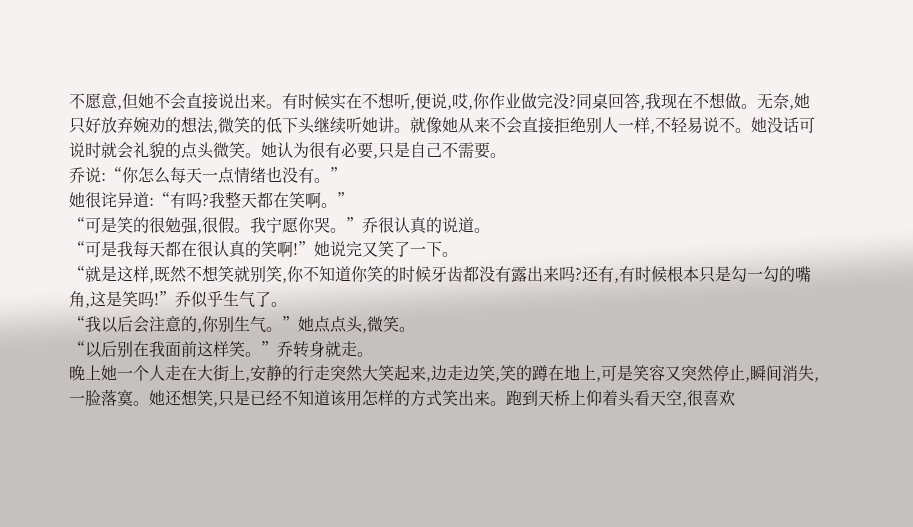不愿意,但她不会直接说出来。有时候实在不想听,便说,哎,你作业做完没?同桌回答,我现在不想做。无奈,她只好放弃婉劝的想法,微笑的低下头继续听她讲。就像她从来不会直接拒绝别人一样,不轻易说不。她没话可说时就会礼貌的点头微笑。她认为很有必要,只是自己不需要。
乔说:“你怎么每天一点情绪也没有。”
她很诧异道:“有吗?我整天都在笑啊。”
“可是笑的很勉强,很假。我宁愿你哭。”乔很认真的说道。
“可是我每天都在很认真的笑啊!”她说完又笑了一下。
“就是这样,既然不想笑就别笑,你不知道你笑的时候牙齿都没有露出来吗?还有,有时候根本只是勾一勾的嘴角,这是笑吗!”乔似乎生气了。
“我以后会注意的,你别生气。”她点点头,微笑。
“以后别在我面前这样笑。”乔转身就走。
晚上她一个人走在大街上,安静的行走突然大笑起来,边走边笑,笑的蹲在地上,可是笑容又突然停止,瞬间消失,一脸落寞。她还想笑,只是已经不知道该用怎样的方式笑出来。跑到天桥上仰着头看天空,很喜欢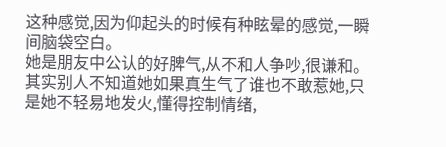这种感觉,因为仰起头的时候有种眩晕的感觉,一瞬间脑袋空白。
她是朋友中公认的好脾气,从不和人争吵,很谦和。其实别人不知道她如果真生气了谁也不敢惹她,只是她不轻易地发火,懂得控制情绪,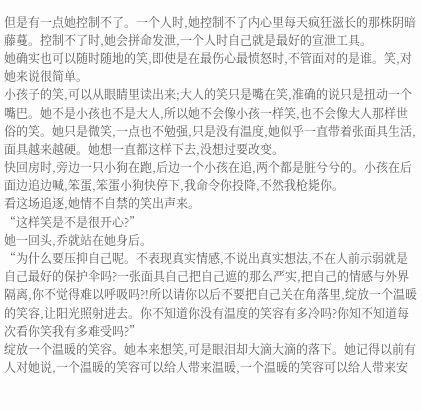但是有一点她控制不了。一个人时,她控制不了内心里每天疯狂滋长的那株阴暗藤蔓。控制不了时,她会拼命发泄,一个人时自己就是最好的宣泄工具。
她确实也可以随时随地的笑,即使是在最伤心最愤怒时,不管面对的是谁。笑,对她来说很简单。
小孩子的笑,可以从眼睛里读出来;大人的笑只是嘴在笑,准确的说只是扭动一个嘴巴。她不是小孩也不是大人,所以她不会像小孩一样笑,也不会像大人那样世俗的笑。她只是微笑,一点也不勉强,只是没有温度,她似乎一直带着张面具生活,面具越来越硬。她想一直都这样下去,没想过要改变。
快回房时,旁边一只小狗在跑,后边一个小孩在追,两个都是脏兮兮的。小孩在后面边追边喊,笨蛋,笨蛋小狗快停下,我命令你投降,不然我枪毙你。
看这场追逐,她情不自禁的笑出声来。
“这样笑是不是很开心?”
她一回头,乔就站在她身后。
“为什么要压抑自己呢。不表现真实情感,不说出真实想法,不在人前示弱就是自己最好的保护伞吗?一张面具自己把自己遮的那么严实,把自己的情感与外界隔离,你不觉得难以呼吸吗?!所以请你以后不要把自己关在角落里,绽放一个温暖的笑容,让阳光照射进去。你不知道你没有温度的笑容有多冷吗?你知不知道每次看你笑我有多难受吗?”
绽放一个温暖的笑容。她本来想笑,可是眼泪却大滴大滴的落下。她记得以前有人对她说,一个温暖的笑容可以给人带来温暖,一个温暖的笑容可以给人带来安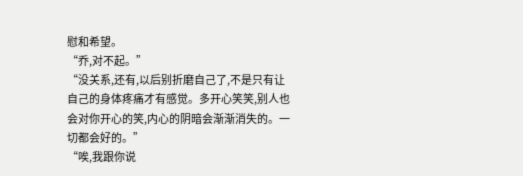慰和希望。
“乔,对不起。”
“没关系,还有,以后别折磨自己了,不是只有让自己的身体疼痛才有感觉。多开心笑笑,别人也会对你开心的笑,内心的阴暗会渐渐消失的。一切都会好的。”
“唉,我跟你说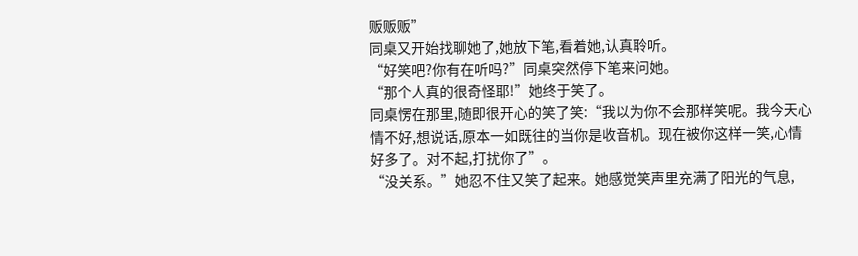贩贩贩”
同桌又开始找聊她了,她放下笔,看着她,认真聆听。
“好笑吧?你有在听吗?”同桌突然停下笔来问她。
“那个人真的很奇怪耶!”她终于笑了。
同桌愣在那里,随即很开心的笑了笑:“我以为你不会那样笑呢。我今天心情不好,想说话,原本一如既往的当你是收音机。现在被你这样一笑,心情好多了。对不起,打扰你了”。
“没关系。”她忍不住又笑了起来。她感觉笑声里充满了阳光的气息,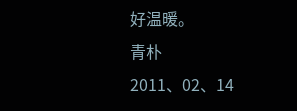好温暖。
青朴
2011、02、14